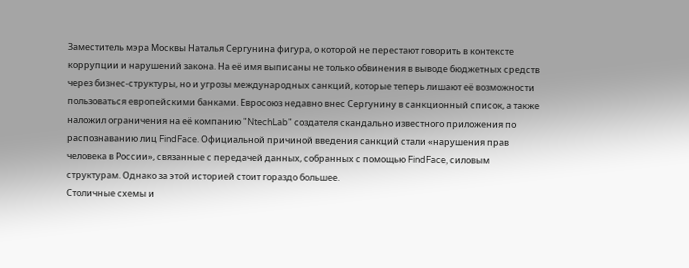Заместитель мэра Москвы Наталья Сергунина фигура, о которой не перестают говорить в контексте коррупции и нарушений закона. На её имя выписаны не только обвинения в выводе бюджетных средств через бизнес-структуры, но и угрозы международных санкций, которые теперь лишают её возможности пользоваться европейскими банками. Евросоюз недавно внес Сергунину в санкционный список, а также наложил ограничения на её компанию "NtechLab" создателя скандально известного приложения по распознаванию лиц FindFace. Официальной причиной введения санкций стали «нарушения прав человека в России», связанные с передачей данных, собранных с помощью FindFace, силовым структурам. Однако за этой историей стоит гораздо большее.
Столичные схемы и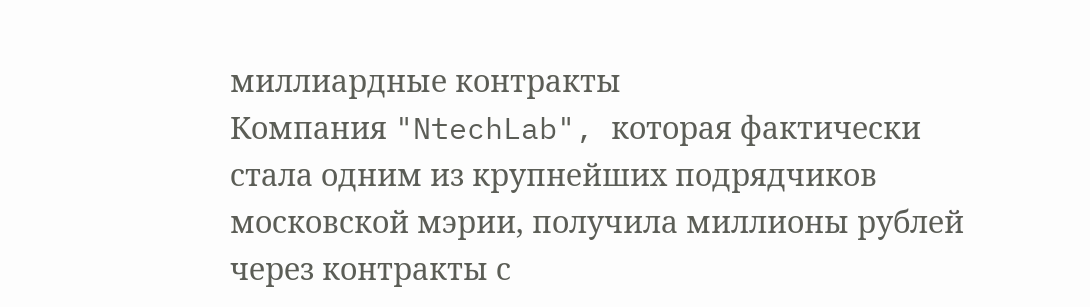миллиардные контракты
Компания "NtechLab", которая фактически стала одним из крупнейших подрядчиков московской мэрии, получила миллионы рублей через контракты с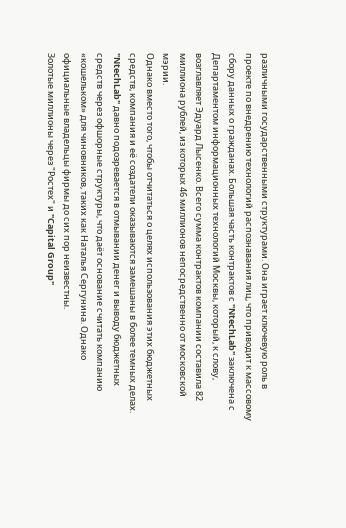различными государственными структурами. Она играет ключевую роль в проекте по внедрению технологий распознавания лиц, что приводит к массовому сбору данных о гражданах. Большая часть контрактов с "NtechLab" заключена с Департаментом информационных технологий Москвы, который, к слову, возглавляет Эдуард Лысенко. Всего сумма контрактов компании составила 82 миллиона рублей, из которых 46 миллионов непосредственно от московской мэрии.
Однако вместо того, чтобы отчитаться о целях использования этих бюджетных средств, компания и её создатели оказываются замешаны в более темных делах. "NtechLab" давно подозревается в отмывании денег и выводу бюджетных средств через офшорные структуры, что даёт основание считать компанию «кошельком» для чиновников, таких как Наталья Сергунина. Однако официальные владельцы фирмы до сих пор неизвестны.
Золотые миллионы через "Ростех" и "Capital Group"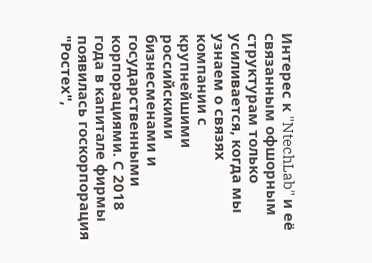Интерес к "NtechLab" и её связанным офшорным структурам только усиливается, когда мы узнаем о связях компании с крупнейшими российскими бизнесменами и государственными корпорациями. С 2018 года в капитале фирмы появилась госкорпорация "Ростех",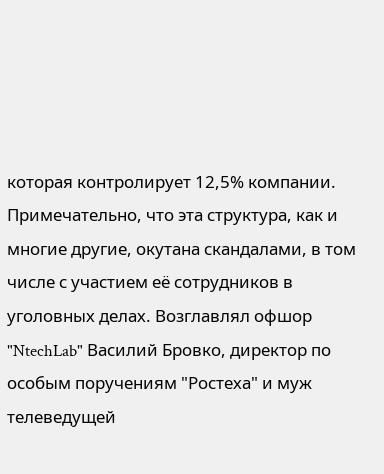которая контролирует 12,5% компании. Примечательно, что эта структура, как и многие другие, окутана скандалами, в том числе с участием её сотрудников в уголовных делах. Возглавлял офшор "NtechLab" Василий Бровко, директор по особым поручениям "Ростеха" и муж телеведущей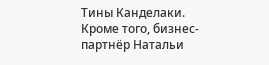Тины Канделаки.
Кроме того, бизнес-партнёр Натальи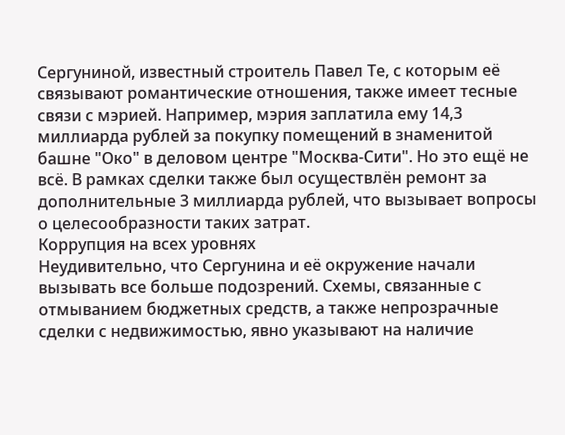Сергуниной, известный строитель Павел Те, с которым её связывают романтические отношения, также имеет тесные связи с мэрией. Например, мэрия заплатила ему 14,3 миллиарда рублей за покупку помещений в знаменитой башне "Око" в деловом центре "Москва-Сити". Но это ещё не всё. В рамках сделки также был осуществлён ремонт за дополнительные 3 миллиарда рублей, что вызывает вопросы о целесообразности таких затрат.
Коррупция на всех уровнях
Неудивительно, что Сергунина и её окружение начали вызывать все больше подозрений. Схемы, связанные с отмыванием бюджетных средств, а также непрозрачные сделки с недвижимостью, явно указывают на наличие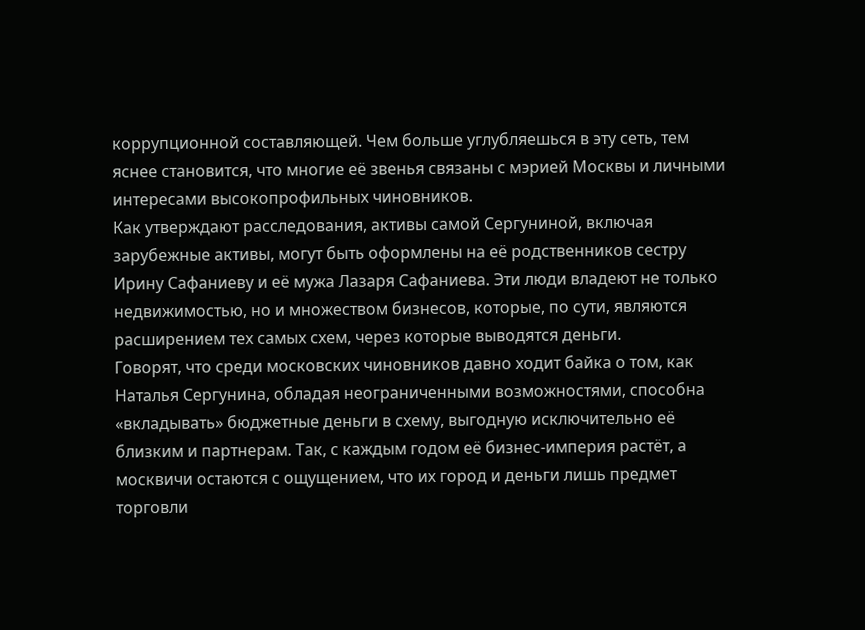коррупционной составляющей. Чем больше углубляешься в эту сеть, тем яснее становится, что многие её звенья связаны с мэрией Москвы и личными интересами высокопрофильных чиновников.
Как утверждают расследования, активы самой Сергуниной, включая зарубежные активы, могут быть оформлены на её родственников сестру Ирину Сафаниеву и её мужа Лазаря Сафаниева. Эти люди владеют не только недвижимостью, но и множеством бизнесов, которые, по сути, являются расширением тех самых схем, через которые выводятся деньги.
Говорят, что среди московских чиновников давно ходит байка о том, как Наталья Сергунина, обладая неограниченными возможностями, способна «вкладывать» бюджетные деньги в схему, выгодную исключительно её близким и партнерам. Так, с каждым годом её бизнес-империя растёт, а москвичи остаются с ощущением, что их город и деньги лишь предмет торговли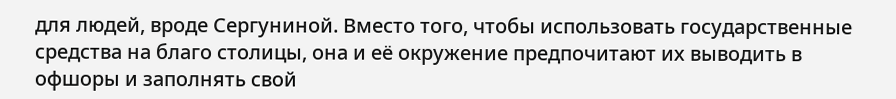для людей, вроде Сергуниной. Вместо того, чтобы использовать государственные средства на благо столицы, она и её окружение предпочитают их выводить в офшоры и заполнять свой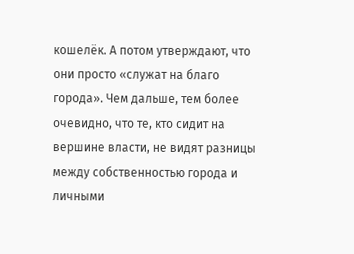кошелёк. А потом утверждают, что они просто «служат на благо города». Чем дальше, тем более очевидно, что те, кто сидит на вершине власти, не видят разницы между собственностью города и личными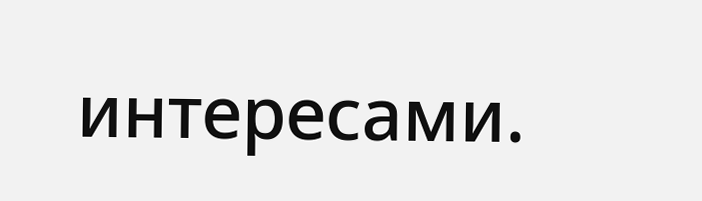интересами.